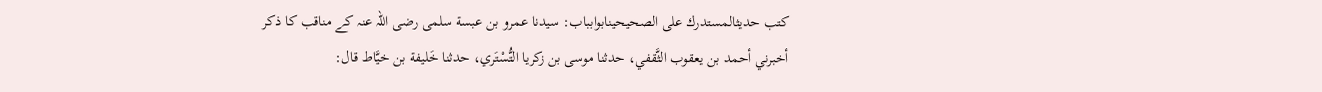کتب حدیثالمستدرك على الصحيحينابوابباب: سیدنا عمرو بن عبسة سلمی رضی اللہ عنہ کے مناقب کا ذکر
أخبرني أحمد بن يعقوب الثَّقفي، حدثنا موسى بن زكريا التُّسْتَري، حدثنا خَليفة بن خيَّاط قال: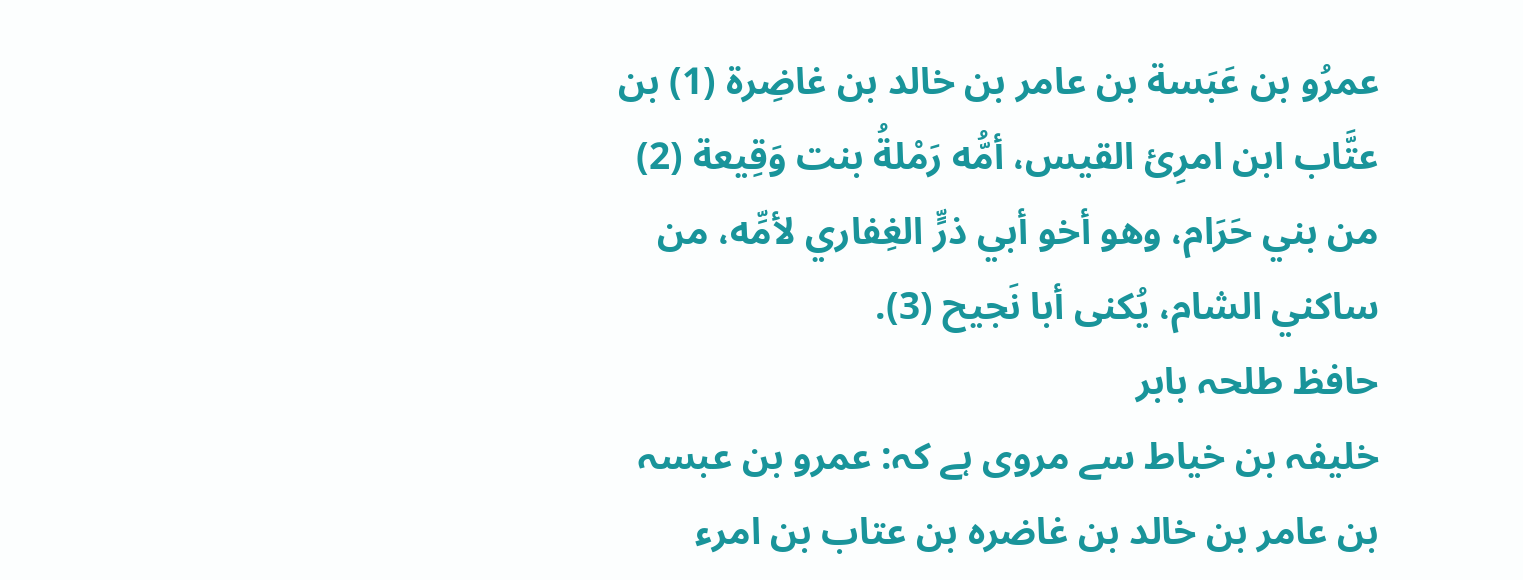عمرُو بن عَبَسة بن عامر بن خالد بن غاضِرة (1) بن عتَّاب ابن امرِئ القيس، أمُّه رَمْلةُ بنت وَقِيعة (2) من بني حَرَام، وهو أخو أبي ذرٍّ الغِفاري لأمِّه، من ساكني الشام، يُكنى أبا نَجيح (3).
حافظ طلحہ بابر
خلیفہ بن خیاط سے مروی ہے کہ: عمرو بن عبسہ بن عامر بن خالد بن غاضرہ بن عتاب بن امرء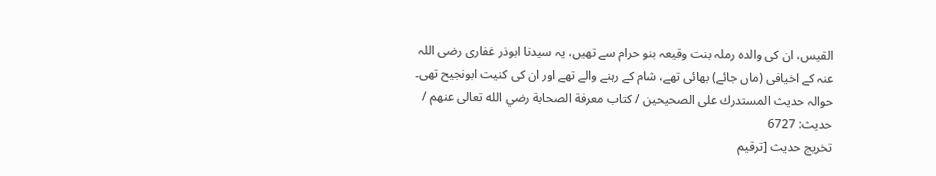القیس، ان کی والدہ رملہ بنت وقیعہ بنو حرام سے تھیں، یہ سیدنا ابوذر غفاری رضی اللہ عنہ کے اخیافی (ماں جائے) بھائی تھے، شام کے رہنے والے تھے اور ان کی کنیت ابونجیح تھی۔
حوالہ حدیث المستدرك على الصحيحين / كتاب معرفة الصحابة رضي الله تعالى عنهم / حدیث: 6727
تخریج حدیث [ترقيم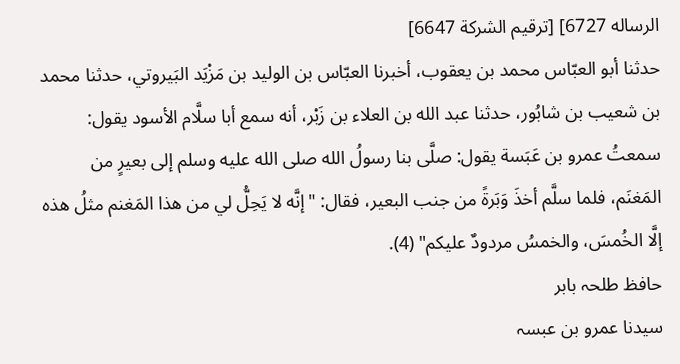الرساله 6727] [ترقيم الشركة 6647]
حدثنا أبو العبّاس محمد بن يعقوب، أخبرنا العبّاس بن الوليد بن مَزْيَد البَيروتي، حدثنا محمد بن شعيب بن شابُور، حدثنا عبد الله بن العلاء بن زَبْر، أنه سمع أبا سلَّام الأسود يقول: سمعتُ عمرو بن عَبَسة يقول: صلَّى بنا رسولُ الله صلى الله عليه وسلم إلى بعيرٍ من المَغنَم، فلما سلَّم أخذَ وَبَرةً من جنب البعير، فقال: "إنَّه لا يَحِلُّ لي من هذا المَغنم مثلُ هذه إلَّا الخُمسَ، والخمسُ مردودٌ عليكم" (4).
حافظ طلحہ بابر
سیدنا عمرو بن عبسہ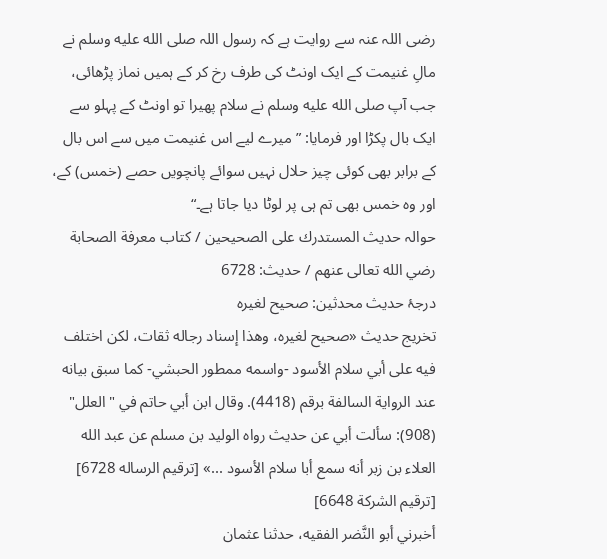رضی اللہ عنہ سے روایت ہے کہ رسول اللہ صلى الله عليه وسلم نے مالِ غنیمت کے ایک اونٹ کی طرف رخ کر کے ہمیں نماز پڑھائی، جب آپ صلى الله عليه وسلم نے سلام پھیرا تو اونٹ کے پہلو سے ایک بال پکڑا اور فرمایا: ”میرے لیے اس غنیمت میں سے اس بال کے برابر بھی کوئی چیز حلال نہیں سوائے پانچویں حصے (خمس) کے، اور وہ خمس بھی تم ہی پر لوٹا دیا جاتا ہے۔“
حوالہ حدیث المستدرك على الصحيحين / كتاب معرفة الصحابة رضي الله تعالى عنهم / حدیث: 6728
درجۂ حدیث محدثین: صحيح لغيره
تخریج حدیث «صحيح لغيره، وهذا إسناد رجاله ثقات، لكن اختلف فيه على أبي سلام الأسود -واسمه ممطور الحبشي- كما سبق بيانه عند الرواية السالفة برقم (4418). وقال ابن أبي حاتم في "العلل" (908): سألت أبي عن حديث رواه الوليد بن مسلم عن عبد الله العلاء بن زبر أنه سمع أبا سلام الأسود ...» [ترقيم الرساله 6728] [ترقيم الشركة 6648]
أخبرني أبو النَّضر الفقيه، حدثنا عثمان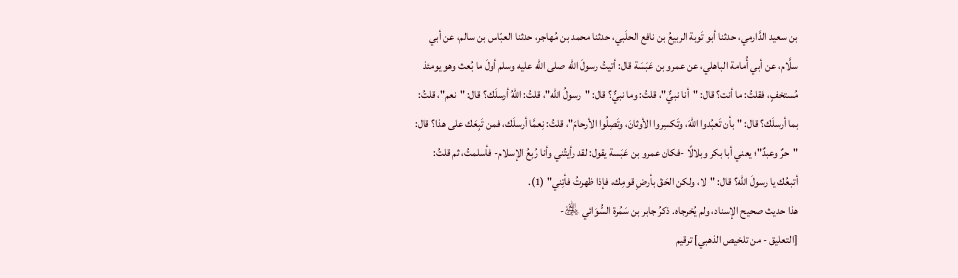بن سعيد الدَّارمي، حدثنا أبو تَوبة الربيعُ بن نافع الحلَبي، حدثنا محمد بن مُهاجر، حدثنا العبّاس بن سالم، عن أبي سلَّام، عن أبي أُمامة الباهلي، عن عمرو بن عَبَسَة قال: أتيتُ رسولَ الله صلى الله عليه وسلم أولَ ما بُعث وهو يومئذ مُستخفٍ، فقلتُ: ما أنت؟ قال: "أنا نبيٌّ"، قلتُ: وما نبيٌّ؟ قال: "رسولُ الله"، قلتُ: اللهُ أرسلَك؟ قال: "نعم"، قلتُ: بما أرسلَك؟ قال: "بأن تَعبُدوا اللهَ، وتَكسِروا الأوثانَ، وتَصِلُوا الأرحامَ"، قلتُ: نِعمَّا أرسلَك، فمن تَبِعَك على هذا؟ قال: "حرٌ وعبدٌ"؛ يعني أبا بكر وبلالًا -فكان عمرو بن عَبَسة يقول: لقد رأيتُني وأنا رُبعُ الإسلام- فأسلمتُ، ثم قلتُ: أتبعُك يا رسولَ الله؟ قال: "لا، ولكن الحَقْ بأرضِ قومِك، فإذا ظهرتُ فأتِني" (1).
هذا حديث صحيح الإسناد، ولم يُخرجاه. ذكرُ جابر بن سَمُرة السُّوَائي ﵁-
[التعليق - من تلخيص الذهبي] ترقيم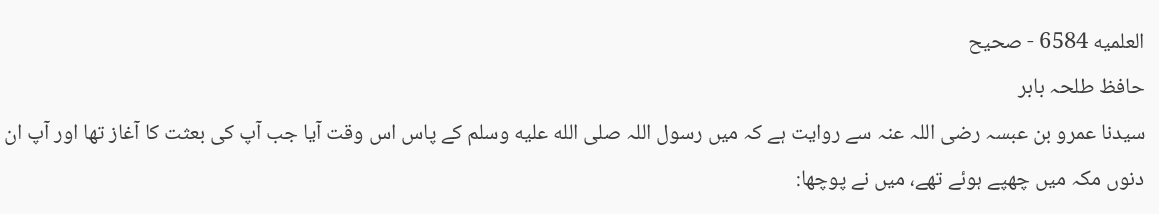العلميه 6584 - صحيح
حافظ طلحہ بابر
سیدنا عمرو بن عبسہ رضی اللہ عنہ سے روایت ہے کہ میں رسول اللہ صلى الله عليه وسلم کے پاس اس وقت آیا جب آپ کی بعثت کا آغاز تھا اور آپ ان دنوں مکہ میں چھپے ہوئے تھے، میں نے پوچھا: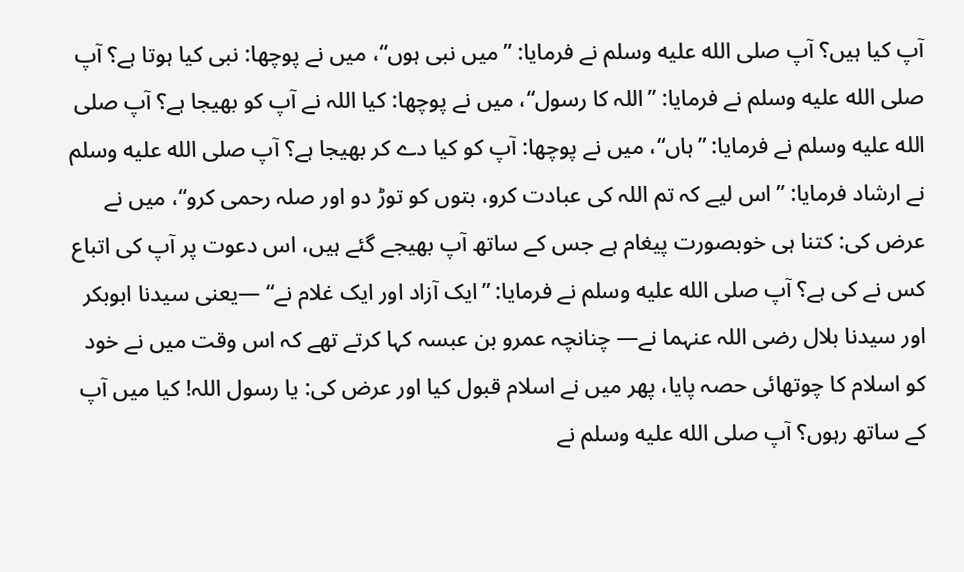آپ کیا ہیں؟ آپ صلى الله عليه وسلم نے فرمایا: ”میں نبی ہوں“، میں نے پوچھا: نبی کیا ہوتا ہے؟ آپ صلى الله عليه وسلم نے فرمایا: ”اللہ کا رسول“، میں نے پوچھا: کیا اللہ نے آپ کو بھیجا ہے؟ آپ صلى الله عليه وسلم نے فرمایا: ”ہاں“، میں نے پوچھا: آپ کو کیا دے کر بھیجا ہے؟ آپ صلى الله عليه وسلم نے ارشاد فرمایا: ”اس لیے کہ تم اللہ کی عبادت کرو، بتوں کو توڑ دو اور صلہ رحمی کرو“، میں نے عرض کی: کتنا ہی خوبصورت پیغام ہے جس کے ساتھ آپ بھیجے گئے ہیں، اس دعوت پر آپ کی اتباع کس نے کی ہے؟ آپ صلى الله عليه وسلم نے فرمایا: ”ایک آزاد اور ایک غلام نے“ —یعنی سیدنا ابوبکر اور سیدنا بلال رضی اللہ عنہما نے— چنانچہ عمرو بن عبسہ کہا کرتے تھے کہ اس وقت میں نے خود کو اسلام کا چوتھائی حصہ پایا، پھر میں نے اسلام قبول کیا اور عرض کی: یا رسول اللہ! کیا میں آپ کے ساتھ رہوں؟ آپ صلى الله عليه وسلم نے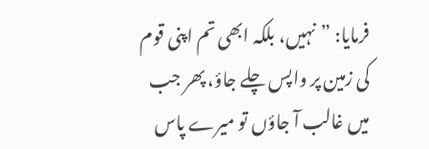فرمایا: ”نہیں، بلکہ ابھی تم اپنی قوم کی زمین پر واپس چلے جاؤ، پھر جب میں غالب آ جاؤں تو میرے پاس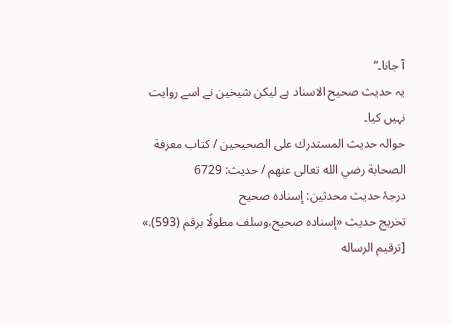آ جانا۔“
یہ حدیث صحیح الاسناد ہے لیکن شیخین نے اسے روایت نہیں کیا۔
حوالہ حدیث المستدرك على الصحيحين / كتاب معرفة الصحابة رضي الله تعالى عنهم / حدیث: 6729
درجۂ حدیث محدثین: إسناده صحيح
تخریج حدیث «إسناده صحيح،وسلف مطولًا برقم (593).» [ترقيم الرساله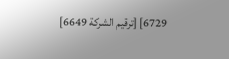6729] [ترقيم الشركة 6649]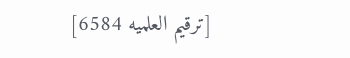[ترقيم العلميه 6584]